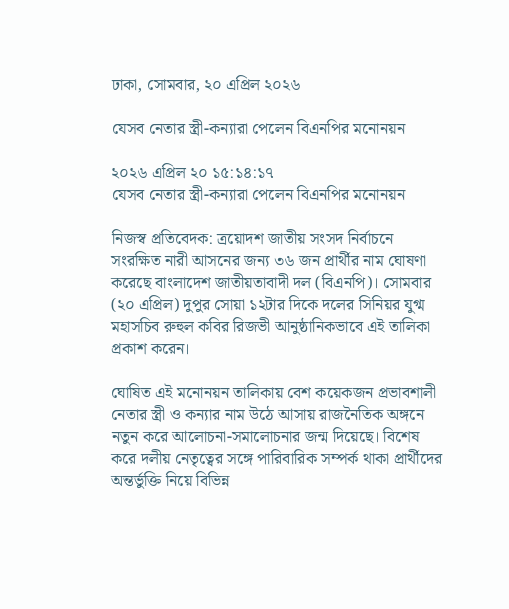ঢাকা, সোমবার, ২০ এপ্রিল ২০২৬

যেসব নেতার স্ত্রী-কন্যারা পেলেন বিএনপির মনোনয়ন

২০২৬ এপ্রিল ২০ ১৫:১৪:১৭
যেসব নেতার স্ত্রী-কন্যারা পেলেন বিএনপির মনোনয়ন

নিজস্ব প্রতিবেদক: ত্রয়োদশ জাতীয় সংসদ নির্বাচনে সংরক্ষিত নারী আসনের জন্য ৩৬ জন প্রার্থীর নাম ঘোষণা করেছে বাংলাদেশ জাতীয়তাবাদী দল (বিএনপি)। সোমবার (২০ এপ্রিল) দুপুর সোয়া ১২টার দিকে দলের সিনিয়র যুগ্ম মহাসচিব রুহুল কবির রিজভী আনুষ্ঠানিকভাবে এই তালিকা প্রকাশ করেন।

ঘোষিত এই মনোনয়ন তালিকায় বেশ কয়েকজন প্রভাবশালী নেতার স্ত্রী ও কন্যার নাম উঠে আসায় রাজনৈতিক অঙ্গনে নতুন করে আলোচনা-সমালোচনার জন্ম দিয়েছে। বিশেষ করে দলীয় নেতৃত্বের সঙ্গে পারিবারিক সম্পর্ক থাকা প্রার্থীদের অন্তর্ভুক্তি নিয়ে বিভিন্ন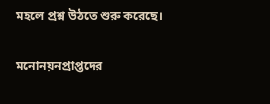মহলে প্রশ্ন উঠতে শুরু করেছে।

মনোনয়নপ্রাপ্তদের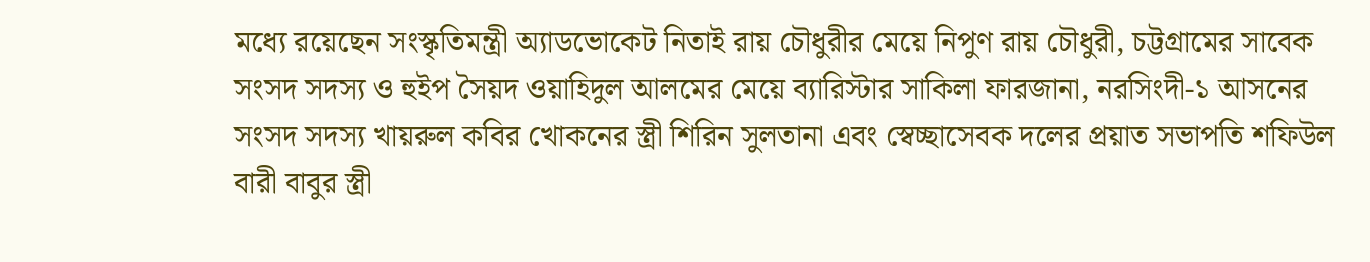মধ্যে রয়েছেন সংস্কৃতিমন্ত্রী অ্যাডভোকেট নিতাই রায় চৌধুরীর মেয়ে নিপুণ রায় চৌধুরী, চট্টগ্রামের সাবেক সংসদ সদস্য ও হুইপ সৈয়দ ওয়াহিদুল আলমের মেয়ে ব্যারিস্টার সাকিলা ফারজানা, নরসিংদী-১ আসনের সংসদ সদস্য খায়রুল কবির খোকনের স্ত্রী শিরিন সুলতানা এবং স্বেচ্ছাসেবক দলের প্রয়াত সভাপতি শফিউল বারী বাবুর স্ত্রী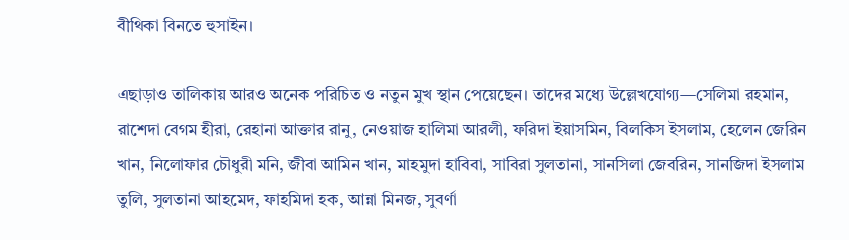বীথিকা বিনতে হুসাইন।

এছাড়াও তালিকায় আরও অনেক পরিচিত ও নতুন মুখ স্থান পেয়েছেন। তাদের মধ্যে উল্লেখযোগ্য—সেলিমা রহমান, রাশেদা বেগম হীরা, রেহানা আক্তার রানু, নেওয়াজ হালিমা আরলী, ফরিদা ইয়াসমিন, বিলকিস ইসলাম, হেলেন জেরিন খান, নিলোফার চৌধুরী মনি, জীবা আমিন খান, মাহমুদা হাবিবা, সাবিরা সুলতানা, সানসিলা জেবরিন, সানজিদা ইসলাম তুলি, সুলতানা আহমেদ, ফাহমিদা হক, আন্না মিনজ, সুবর্ণা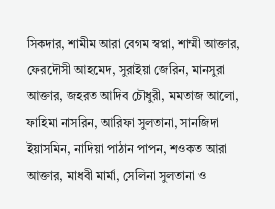সিকদার, শামীম আরা বেগম স্বপ্না, শাম্মী আক্তার, ফেরদৌসী আহমেদ, সুরাইয়া জেরিন, মানসুরা আক্তার, জহরত আদিব চৌধুরী, মমতাজ আলো, ফাহিমা নাসরিন, আরিফা সুলতানা, সানজিদা ইয়াসমিন, নাদিয়া পাঠান পাপন, শওকত আরা আক্তার, মাধবী মার্মা, সেলিনা সুলতানা ও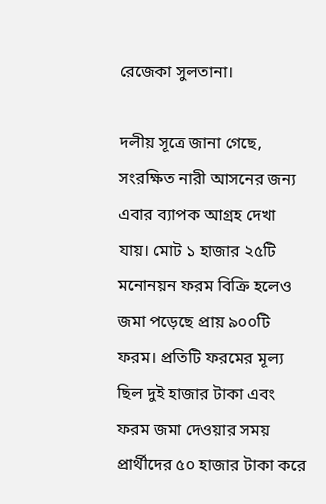রেজেকা সুলতানা।

দলীয় সূত্রে জানা গেছে, সংরক্ষিত নারী আসনের জন্য এবার ব্যাপক আগ্রহ দেখা যায়। মোট ১ হাজার ২৫টি মনোনয়ন ফরম বিক্রি হলেও জমা পড়েছে প্রায় ৯০০টি ফরম। প্রতিটি ফরমের মূল্য ছিল দুই হাজার টাকা এবং ফরম জমা দেওয়ার সময় প্রার্থীদের ৫০ হাজার টাকা করে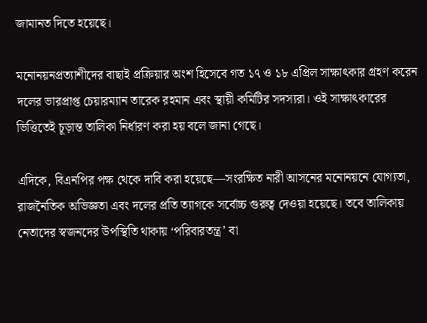জামানত দিতে হয়েছে।

মনোনয়নপ্রত্যাশীদের বাছাই প্রক্রিয়ার অংশ হিসেবে গত ১৭ ও ১৮ এপ্রিল সাক্ষাৎকার গ্রহণ করেন দলের ভারপ্রাপ্ত চেয়ারম্যান তারেক রহমান এবং স্থায়ী কমিটির সদস্যরা। ওই সাক্ষাৎকারের ভিত্তিতেই চূড়ান্ত তালিকা নির্ধারণ করা হয় বলে জানা গেছে।

এদিকে, বিএনপির পক্ষ থেকে দাবি করা হয়েছে—সংরক্ষিত নারী আসনের মনোনয়নে যোগ্যতা, রাজনৈতিক অভিজ্ঞতা এবং দলের প্রতি ত্যাগকে সর্বোচ্চ গুরুত্ব দেওয়া হয়েছে। তবে তালিকায় নেতাদের স্বজনদের উপস্থিতি থাকায় ‘পরিবারতন্ত্র’ বা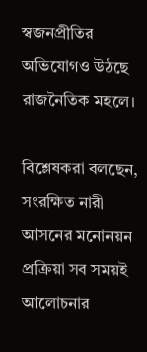স্বজনপ্রীতির অভিযোগও উঠছে রাজনৈতিক মহলে।

বিশ্লেষকরা বলছেন, সংরক্ষিত নারী আসনের মনোনয়ন প্রক্রিয়া সব সময়ই আলোচনার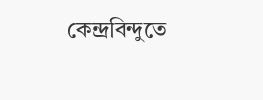কেন্দ্রবিন্দুতে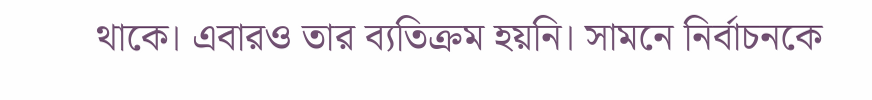থাকে। এবারও তার ব্যতিক্রম হয়নি। সামনে নির্বাচনকে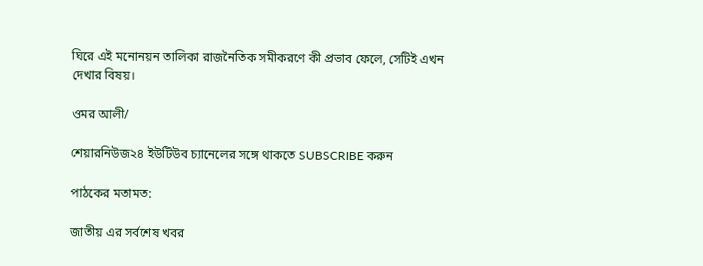ঘিরে এই মনোনয়ন তালিকা রাজনৈতিক সমীকরণে কী প্রভাব ফেলে, সেটিই এখন দেখার বিষয়।

ওমর আলী/

শেয়ারনিউজ২৪ ইউটিউব চ্যানেলের সঙ্গে থাকতে SUBSCRIBE করুন

পাঠকের মতামত:

জাতীয় এর সর্বশেষ খবর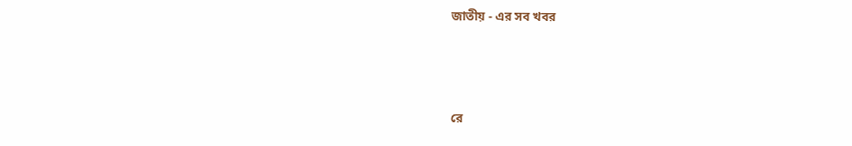জাতীয় - এর সব খবর



রে